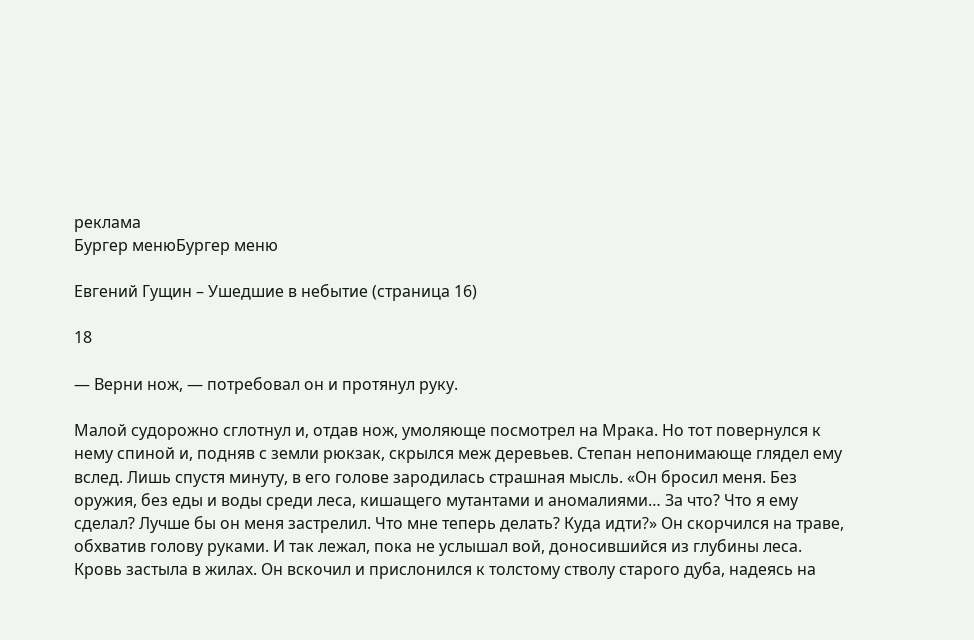реклама
Бургер менюБургер меню

Евгений Гущин – Ушедшие в небытие (страница 16)

18

— Верни нож, — потребовал он и протянул руку.

Малой судорожно сглотнул и, отдав нож, умоляюще посмотрел на Мрака. Но тот повернулся к нему спиной и, подняв с земли рюкзак, скрылся меж деревьев. Степан непонимающе глядел ему вслед. Лишь спустя минуту, в его голове зародилась страшная мысль. «Он бросил меня. Без оружия, без еды и воды среди леса, кишащего мутантами и аномалиями… За что? Что я ему сделал? Лучше бы он меня застрелил. Что мне теперь делать? Куда идти?» Он скорчился на траве, обхватив голову руками. И так лежал, пока не услышал вой, доносившийся из глубины леса. Кровь застыла в жилах. Он вскочил и прислонился к толстому стволу старого дуба, надеясь на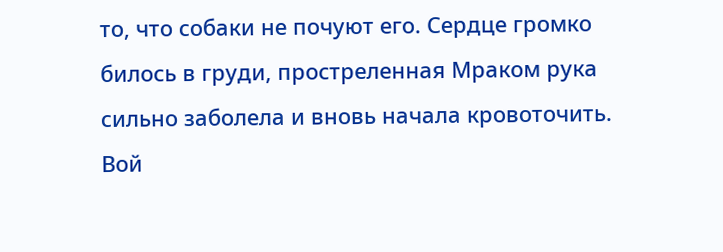то, что собаки не почуют его. Сердце громко билось в груди, простреленная Мраком рука сильно заболела и вновь начала кровоточить. Вой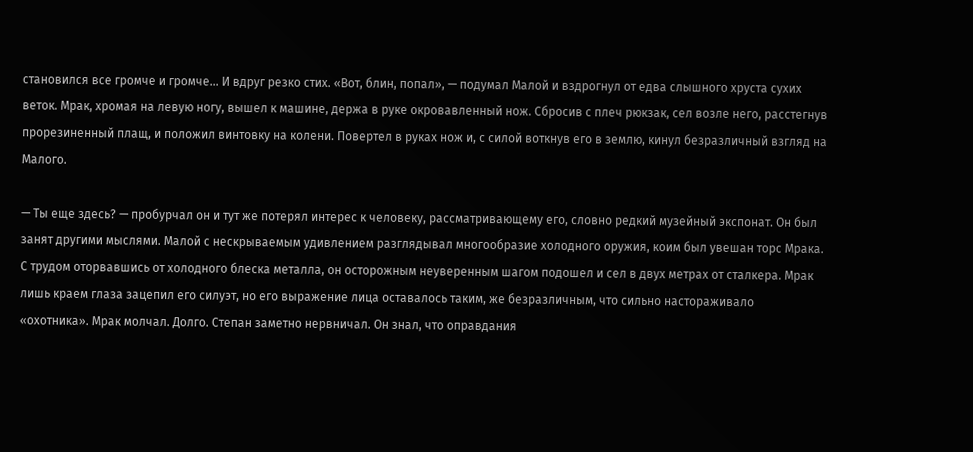становился все громче и громче… И вдруг резко стих. «Вот, блин, попал», — подумал Малой и вздрогнул от едва слышного хруста сухих веток. Мрак, хромая на левую ногу, вышел к машине, держа в руке окровавленный нож. Сбросив с плеч рюкзак, сел возле него, расстегнув прорезиненный плащ, и положил винтовку на колени. Повертел в руках нож и, с силой воткнув его в землю, кинул безразличный взгляд на Малого.

— Ты еще здесь? — пробурчал он и тут же потерял интерес к человеку, рассматривающему его, словно редкий музейный экспонат. Он был занят другими мыслями. Малой с нескрываемым удивлением разглядывал многообразие холодного оружия, коим был увешан торс Мрака. С трудом оторвавшись от холодного блеска металла, он осторожным неуверенным шагом подошел и сел в двух метрах от сталкера. Мрак лишь краем глаза зацепил его силуэт, но его выражение лица оставалось таким, же безразличным, что сильно настораживало «охотника». Мрак молчал. Долго. Степан заметно нервничал. Он знал, что оправдания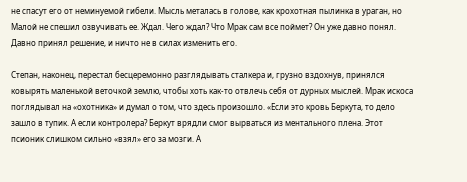не спасут его от неминуемой гибели. Мысль металась в голове, как крохотная пылинка в ураган, но Малой не спешил озвучивать ее. Ждал. Чего ждал? Что Мрак сам все поймет? Он уже давно понял. Давно принял решение, и ничто не в силах изменить его.

Степан, наконец, перестал бесцеремонно разглядывать сталкера и, грузно вздохнув, принялся ковырять маленькой веточкой землю, чтобы хоть как-то отвлечь себя от дурных мыслей. Мрак искоса поглядывал на «охотника» и думал о том, что здесь произошло. «Если это кровь Беркута, то дело зашло в тупик. А если контролера? Беркут врядли смог вырваться из ментального плена. Этот псионик слишком сильно «взял» его за мозги. А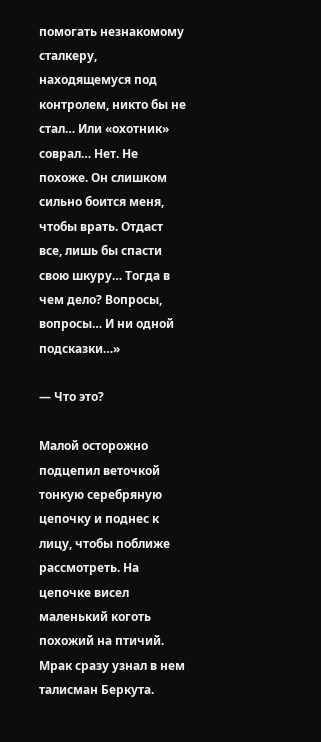помогать незнакомому сталкеру, находящемуся под контролем, никто бы не стал… Или «охотник» соврал… Нет. Не похоже. Он слишком сильно боится меня, чтобы врать. Отдаст все, лишь бы спасти свою шкуру… Тогда в чем дело? Вопросы, вопросы… И ни одной подсказки…»

— Что это?

Малой осторожно подцепил веточкой тонкую серебряную цепочку и поднес к лицу, чтобы поближе рассмотреть. На цепочке висел маленький коготь похожий на птичий. Мрак сразу узнал в нем талисман Беркута.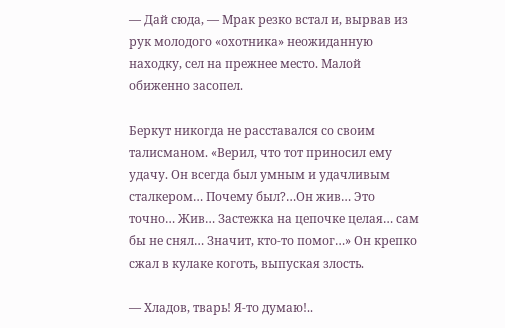— Дай сюда, — Мрак резко встал и, вырвав из рук молодого «охотника» неожиданную находку, сел на прежнее место. Малой обиженно засопел.

Беркут никогда не расставался со своим талисманом. «Верил, что тот приносил ему удачу. Он всегда был умным и удачливым сталкером… Почему был?…Он жив… Это точно… Жив… Застежка на цепочке целая… сам бы не снял… Значит, кто-то помог…» Он крепко сжал в кулаке коготь, выпуская злость.

— Хладов, тварь! Я-то думаю!..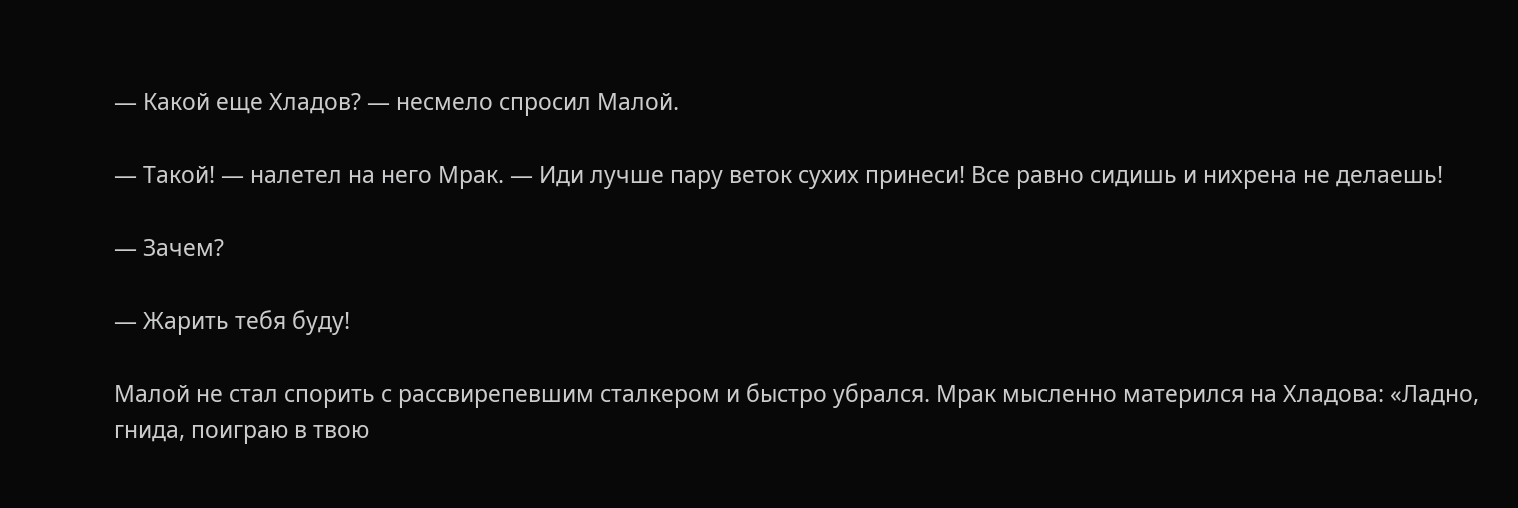— Какой еще Хладов? — несмело спросил Малой.

— Такой! — налетел на него Мрак. — Иди лучше пару веток сухих принеси! Все равно сидишь и нихрена не делаешь!

— Зачем?

— Жарить тебя буду!

Малой не стал спорить с рассвирепевшим сталкером и быстро убрался. Мрак мысленно матерился на Хладова: «Ладно, гнида, поиграю в твою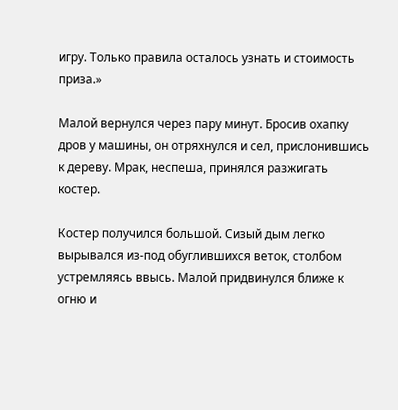игру. Только правила осталось узнать и стоимость приза.»

Малой вернулся через пару минут. Бросив охапку дров у машины, он отряхнулся и сел, прислонившись к дереву. Мрак, неспеша, принялся разжигать костер.

Костер получился большой. Сизый дым легко вырывался из-под обуглившихся веток, столбом устремляясь ввысь. Малой придвинулся ближе к огню и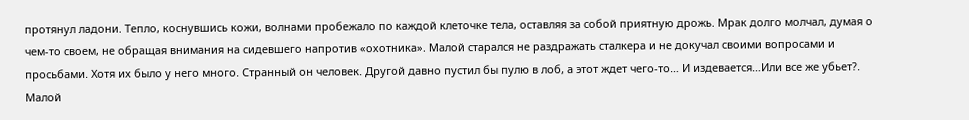протянул ладони. Тепло, коснувшись кожи, волнами пробежало по каждой клеточке тела, оставляя за собой приятную дрожь. Мрак долго молчал, думая о чем-то своем, не обращая внимания на сидевшего напротив «охотника». Малой старался не раздражать сталкера и не докучал своими вопросами и просьбами. Хотя их было у него много. Странный он человек. Другой давно пустил бы пулю в лоб, а этот ждет чего-то… И издевается…Или все же убьет?. Малой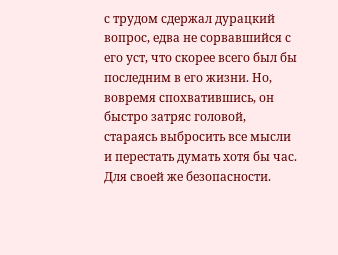с трудом сдержал дурацкий вопрос, едва не сорвавшийся с его уст, что скорее всего был бы последним в его жизни. Но, вовремя спохватившись, он быстро затряс головой, стараясь выбросить все мысли и перестать думать хотя бы час. Для своей же безопасности.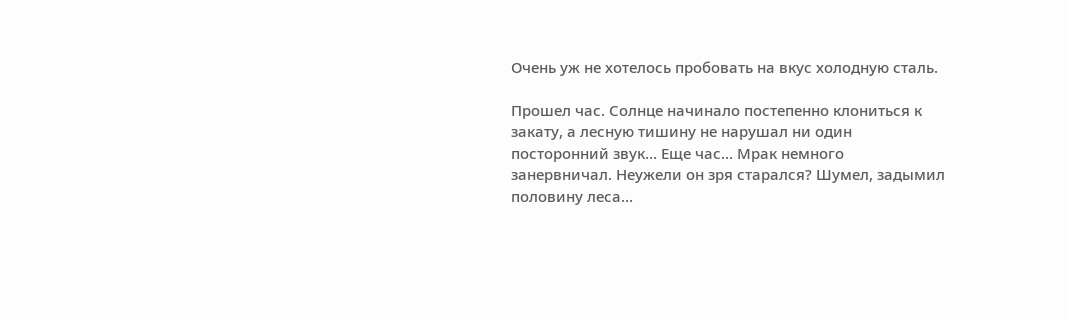Очень уж не хотелось пробовать на вкус холодную сталь.

Прошел час. Солнце начинало постепенно клониться к закату, а лесную тишину не нарушал ни один посторонний звук… Еще час… Мрак немного занервничал. Неужели он зря старался? Шумел, задымил половину леса…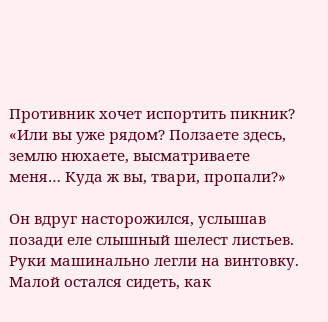Противник хочет испортить пикник? «Или вы уже рядом? Ползаете здесь, землю нюхаете, высматриваете меня… Куда ж вы, твари, пропали?»

Он вдруг насторожился, услышав позади еле слышный шелест листьев. Руки машинально легли на винтовку. Малой остался сидеть, как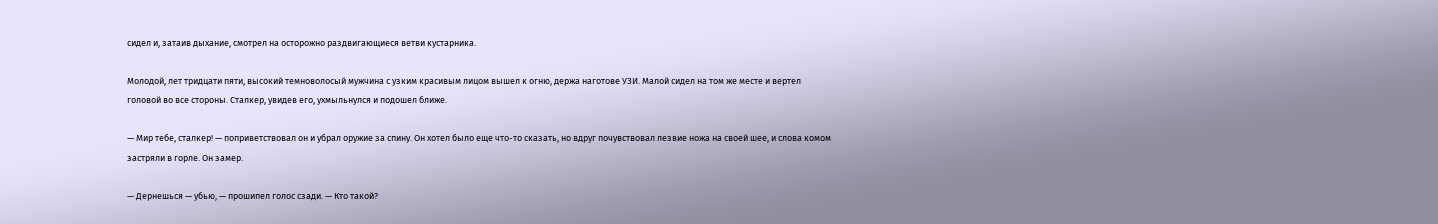сидел и, затаив дыхание, смотрел на осторожно раздвигающиеся ветви кустарника.

Молодой, лет тридцати пяти, высокий темноволосый мужчина с узким красивым лицом вышел к огню, держа наготове УЗИ. Малой сидел на том же месте и вертел головой во все стороны. Сталкер, увидев его, ухмыльнулся и подошел ближе.

— Мир тебе, сталкер! — поприветствовал он и убрал оружие за спину. Он хотел было еще что-то сказать, но вдруг почувствовал лезвие ножа на своей шее, и слова комом застряли в горле. Он замер.

— Дернешься — убью, — прошипел голос сзади. — Кто такой?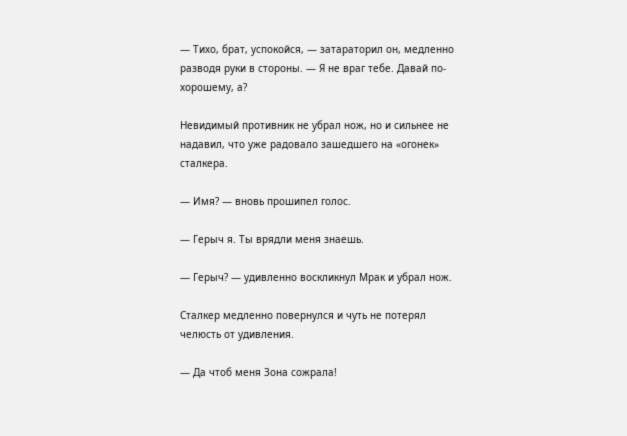— Тихо, брат, успокойся, — затараторил он, медленно разводя руки в стороны. — Я не враг тебе. Давай по-хорошему, а?

Невидимый противник не убрал нож, но и сильнее не надавил, что уже радовало зашедшего на «огонек» сталкера.

— Имя? — вновь прошипел голос.

— Герыч я. Ты врядли меня знаешь.

— Герыч? — удивленно воскликнул Мрак и убрал нож.

Сталкер медленно повернулся и чуть не потерял челюсть от удивления.

— Да чтоб меня Зона сожрала!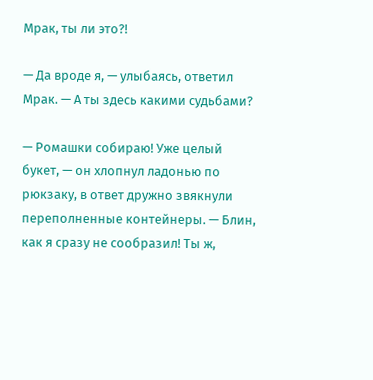Мрак, ты ли это?!

— Да вроде я, — улыбаясь, ответил Мрак. — А ты здесь какими судьбами?

— Ромашки собираю! Уже целый букет, — он хлопнул ладонью по рюкзаку, в ответ дружно звякнули переполненные контейнеры. — Блин, как я сразу не сообразил! Ты ж,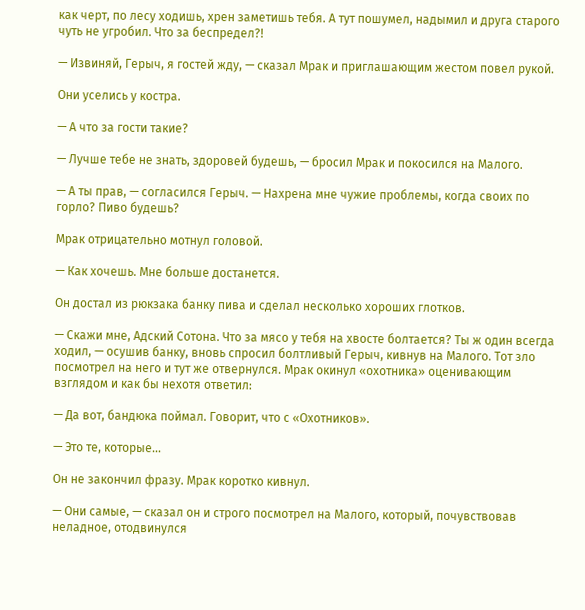как черт, по лесу ходишь, хрен заметишь тебя. А тут пошумел, надымил и друга старого чуть не угробил. Что за беспредел?!

— Извиняй, Герыч, я гостей жду, — сказал Мрак и приглашающим жестом повел рукой.

Они уселись у костра.

— А что за гости такие?

— Лучше тебе не знать, здоровей будешь, — бросил Мрак и покосился на Малого.

— А ты прав, — согласился Герыч. — Нахрена мне чужие проблемы, когда своих по горло? Пиво будешь?

Мрак отрицательно мотнул головой.

— Как хочешь. Мне больше достанется.

Он достал из рюкзака банку пива и сделал несколько хороших глотков.

— Скажи мне, Адский Сотона. Что за мясо у тебя на хвосте болтается? Ты ж один всегда ходил, — осушив банку, вновь спросил болтливый Герыч, кивнув на Малого. Тот зло посмотрел на него и тут же отвернулся. Мрак окинул «охотника» оценивающим взглядом и как бы нехотя ответил:

— Да вот, бандюка поймал. Говорит, что с «Охотников».

— Это те, которые…

Он не закончил фразу. Мрак коротко кивнул.

— Они самые, — сказал он и строго посмотрел на Малого, который, почувствовав неладное, отодвинулся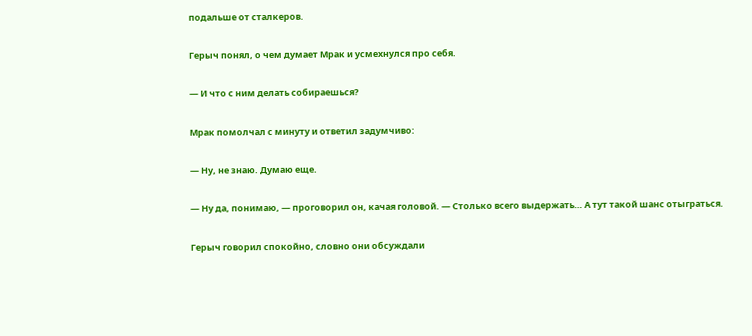подальше от сталкеров.

Герыч понял, о чем думает Мрак и усмехнулся про себя.

— И что с ним делать собираешься?

Мрак помолчал с минуту и ответил задумчиво:

— Ну, не знаю. Думаю еще.

— Ну да, понимаю, — проговорил он, качая головой. — Столько всего выдержать… А тут такой шанс отыграться.

Герыч говорил спокойно, словно они обсуждали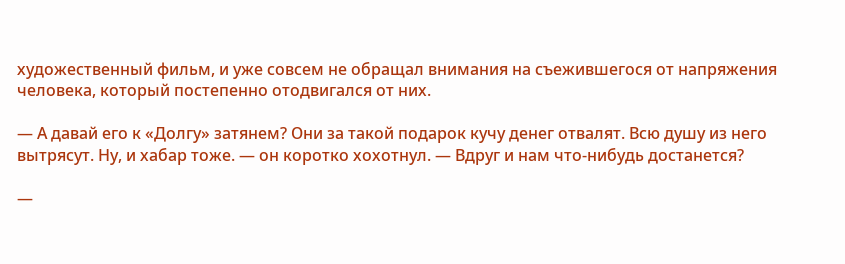художественный фильм, и уже совсем не обращал внимания на съежившегося от напряжения человека, который постепенно отодвигался от них.

— А давай его к «Долгу» затянем? Они за такой подарок кучу денег отвалят. Всю душу из него вытрясут. Ну, и хабар тоже. — он коротко хохотнул. — Вдруг и нам что-нибудь достанется?

—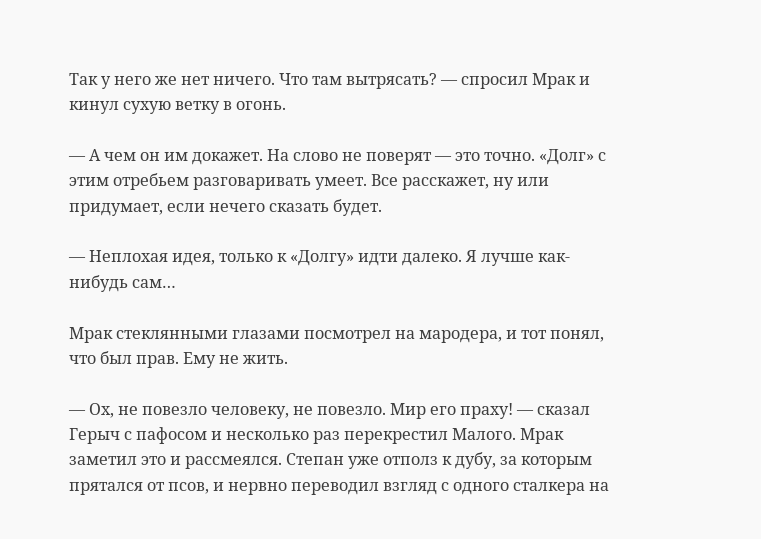Так у него же нет ничего. Что там вытрясать? — спросил Мрак и кинул сухую ветку в огонь.

— А чем он им докажет. На слово не поверят — это точно. «Долг» с этим отребьем разговаривать умеет. Все расскажет, ну или придумает, если нечего сказать будет.

— Неплохая идея, только к «Долгу» идти далеко. Я лучше как-нибудь сам…

Мрак стеклянными глазами посмотрел на мародера, и тот понял, что был прав. Ему не жить.

— Ох, не повезло человеку, не повезло. Мир его праху! — сказал Герыч с пафосом и несколько раз перекрестил Малого. Мрак заметил это и рассмеялся. Степан уже отполз к дубу, за которым прятался от псов, и нервно переводил взгляд с одного сталкера на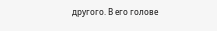другого. В его голове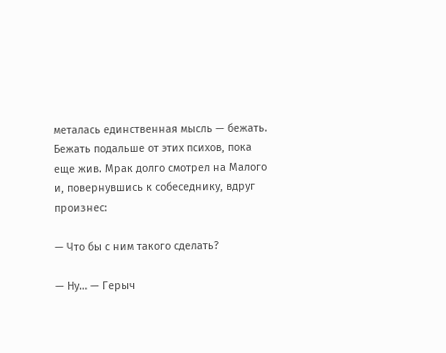металась единственная мысль — бежать. Бежать подальше от этих психов, пока еще жив. Мрак долго смотрел на Малого и, повернувшись к собеседнику, вдруг произнес:

— Что бы с ним такого сделать?

— Ну… — Герыч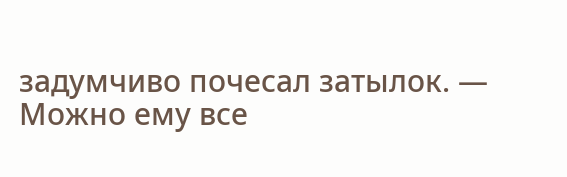задумчиво почесал затылок. — Можно ему все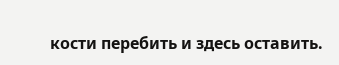кости перебить и здесь оставить.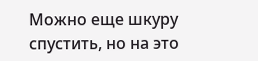Можно еще шкуру спустить, но на это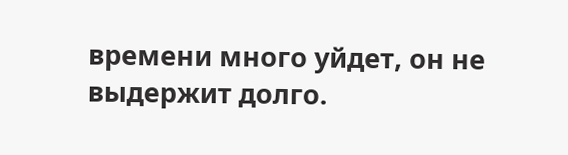времени много уйдет, он не выдержит долго.